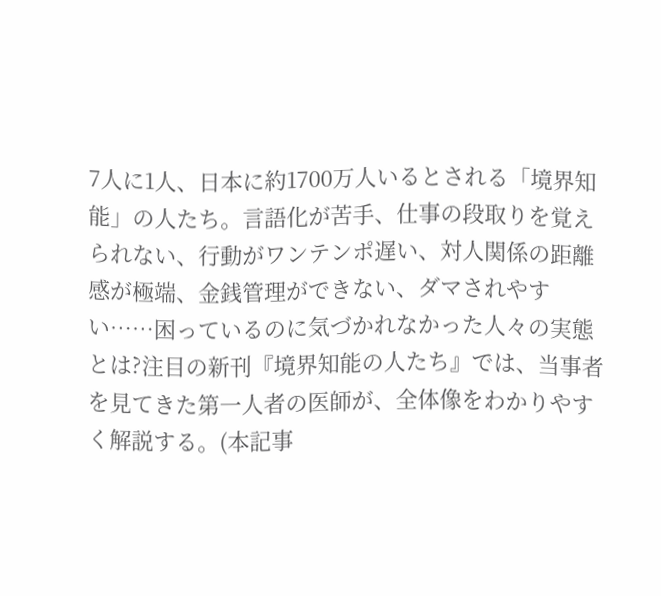7人に1人、日本に約1700万人いるとされる「境界知能」の人たち。言語化が苦手、仕事の段取りを覚えられない、行動がワンテンポ遅い、対人関係の距離感が極端、金銭管理ができない、ダマされやすい……困っているのに気づかれなかった人々の実態とは?注目の新刊『境界知能の人たち』では、当事者を見てきた第一人者の医師が、全体像をわかりやすく解説する。(本記事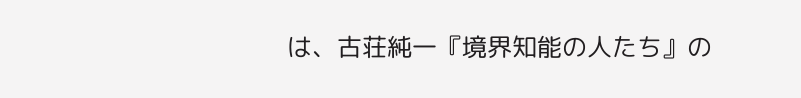は、古荘純一『境界知能の人たち』の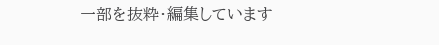一部を抜粋・編集しています